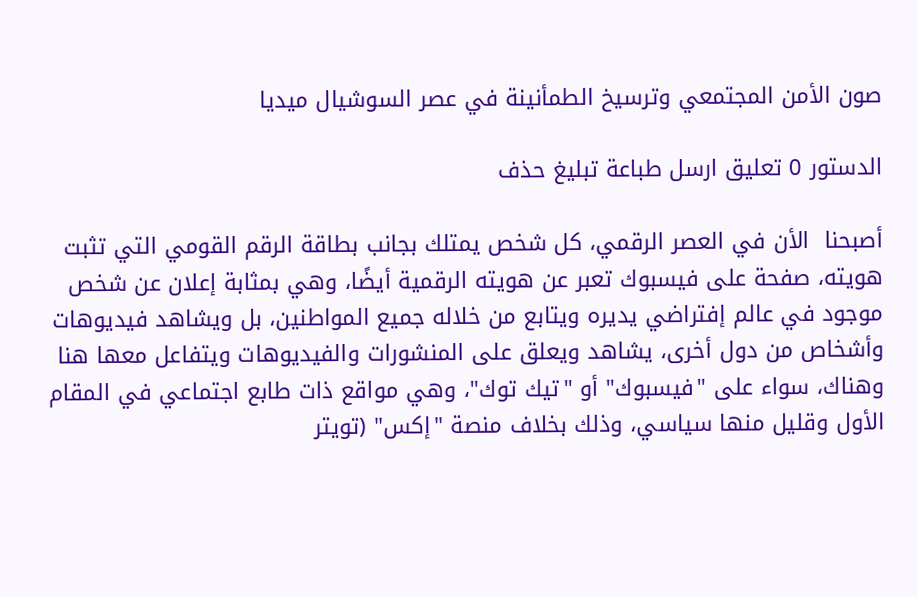صون الأمن المجتمعي وترسيخ الطمأنينة في عصر السوشيال ميديا

الدستور 0 تعليق ارسل طباعة تبليغ حذف

أصبحنا  الأن في العصر الرقمي، كل شخص يمتلك بجانب بطاقة الرقم القومي التي تثبت هويته، صفحة على فيسبوك تعبر عن هويته الرقمية أيضًا، وهي بمثابة إعلان عن شخص موجود في عالم إفتراضي يديره ويتابع من خلاله جميع المواطنين، بل ويشاهد فيديوهات وأشخاص من دول أخرى، يشاهد ويعلق على المنشورات والفيديوهات ويتفاعل معها هنا وهناك، سواء على "فيسبوك" أو "تيك توك"، وهي مواقع ذات طابع اجتماعي في المقام الأول وقليل منها سياسي، وذلك بخلاف منصة "إكس" (تويتر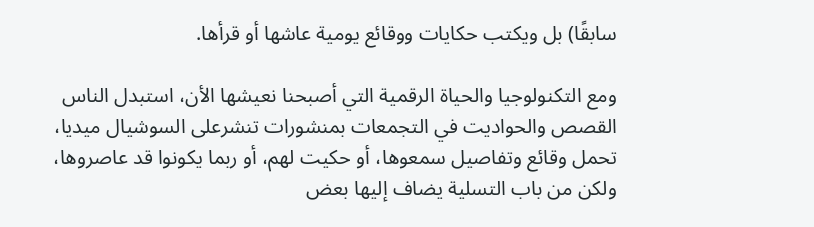سابقًا) بل ويكتب حكايات ووقائع يومية عاشها أو قرأها.

ومع التكنولوجيا والحياة الرقمية التي أصبحنا نعيشها الأن، استبدل الناس القصص والحواديت في التجمعات بمنشورات تنشرعلى السوشيال ميديا، تحمل وقائع وتفاصيل سمعوها، أو حكيت لهم، أو ربما يكونوا قد عاصروها، ولكن من باب التسلية يضاف إليها بعض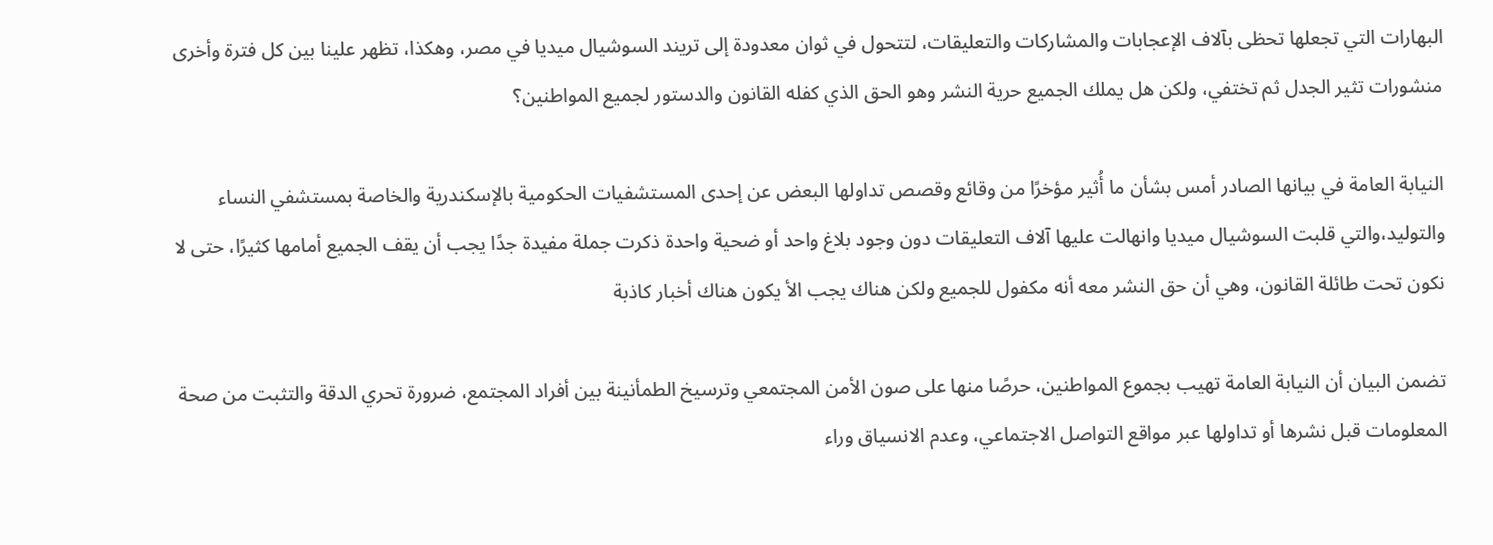البهارات التي تجعلها تحظى بآلاف الإعجابات والمشاركات والتعليقات، لتتحول في ثوان معدودة إلى تريند السوشيال ميديا في مصر، وهكذا، تظهر علينا بين كل فترة وأخرى منشورات تثير الجدل ثم تختفي، ولكن هل يملك الجميع حرية النشر وهو الحق الذي كفله القانون والدستور لجميع المواطنين؟

النيابة العامة في بيانها الصادر أمس بشأن ما أُثير مؤخرًا من وقائع وقصص تداولها البعض عن إحدى المستشفيات الحكومية بالإسكندرية والخاصة بمستشفي النساء والتوليد،والتي قلبت السوشيال ميديا وانهالت عليها آلاف التعليقات دون وجود بلاغ واحد أو ضحية واحدة ذكرت جملة مفيدة جدًا يجب أن يقف الجميع أمامها كثيرًا، حتى لا نكون تحت طائلة القانون، وهي أن حق النشر معه أنه مكفول للجميع ولكن هناك يجب الأ يكون هناك أخبار كاذبة

تضمن البيان أن النيابة العامة تهيب بجموع المواطنين، حرصًا منها على صون الأمن المجتمعي وترسيخ الطمأنينة بين أفراد المجتمع، ضرورة تحري الدقة والتثبت من صحة المعلومات قبل نشرها أو تداولها عبر مواقع التواصل الاجتماعي، وعدم الانسياق وراء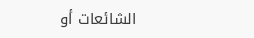الشائعات أو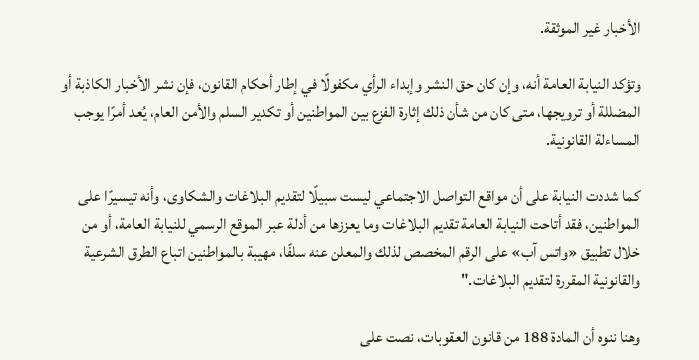الأخبار غير الموثقة.

وتؤكد النيابة العامة أنه، وإن كان حق النشر وإبداء الرأي مكفولًا في إطار أحكام القانون، فإن نشر الأخبار الكاذبة أو المضللة أو ترويجها، متى كان من شأن ذلك إثارة الفزع بين المواطنين أو تكدير السلم والأمن العام، يُعد أمرًا يوجب المساءلة القانونية.

كما شددت النيابة على أن مواقع التواصل الاجتماعي ليست سبيلًا لتقديم البلاغات والشكاوى، وأنه تيسيرًا على المواطنين، فقد أتاحت النيابة العامة تقديم البلاغات وما يعززها من أدلة عبر الموقع الرسمي للنيابة العامة، أو من خلال تطبيق «واتس آب» على الرقم المخصص لذلك والمعلن عنه سلفًا، مهيبة بالمواطنين اتباع الطرق الشرعية والقانونية المقررة لتقديم البلاغات."

وهنا ننوه أن المادة 188 من قانون العقوبات، نصت على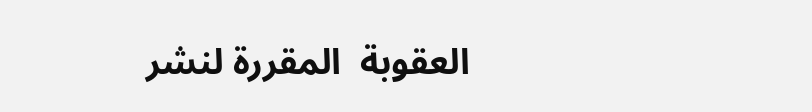العقوبة  المقررة لنشر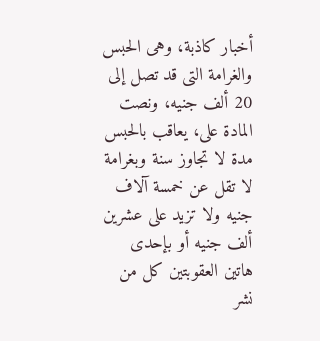أخبار كاذبة، وهى الحبس والغرامة التى قد تصل إلى 20 ألف جنيه، ونصت المادة على، يعاقب بالحبس مدة لا تجاوز سنة وبغرامة لا تقل عن خمسة آلاف جنيه ولا تزيد على عشرين ألف جنيه أو بإحدى هاتين العقوبتين كل من نشر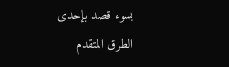بسوء قصد بإحدى الطرق المتقدم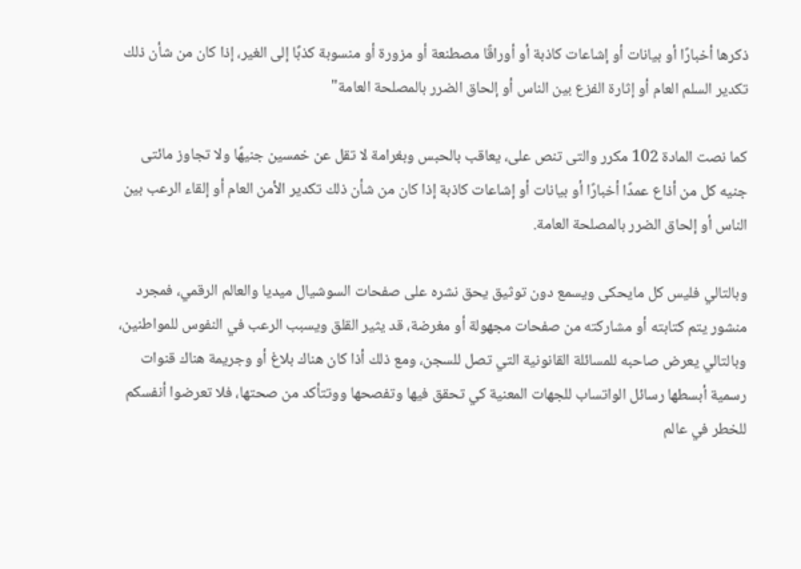ذكرها أخبارًا أو بيانات أو إشاعات كاذبة أو أوراقًا مصطنعة أو مزورة أو منسوبة كذبًا إلى الغير، إذا كان من شأن ذلك تكدير السلم العام أو إثارة الفزع بين الناس أو إلحاق الضرر بالمصلحة العامة"

كما نصت المادة 102 مكرر والتى تنص على، يعاقب بالحبس وبغرامة لا تقل عن خمسين جنيهًا ولا تجاوز مائتى جنيه كل من أذاع عمدًا أخبارًا أو بيانات أو إشاعات كاذبة إذا كان من شأن ذلك تكدير الأمن العام أو إلقاء الرعب بين الناس أو إلحاق الضرر بالمصلحة العامة.

وبالتالي فليس كل مايحكى ويسمع دون توثيق يحق نشره على صفحات السوشيال ميديا والعالم الرقمي، فمجرد منشور يتم كتابته أو مشاركته من صفحات مجهولة أو مغرضة، قد يثير القلق ويسبب الرعب في النفوس للمواطنين، وبالتالي يعرض صاحبه للمسائلة القانونية التي تصل للسجن، ومع ذلك أذا كان هناك بلاغ أو وجريمة هناك قنوات رسمية أبسطها رسائل الواتساب للجهات المعنية كي تحقق فيها وتفصحها ووتتأكد من صحتها، فلا تعرضوا أنفسكم للخطر في عالم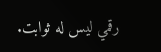رقمي ليس له ثوابت.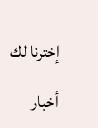إخترنا لك

أخبار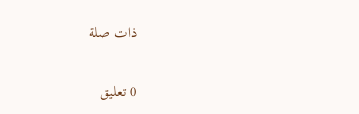ذات صلة

0 تعليق